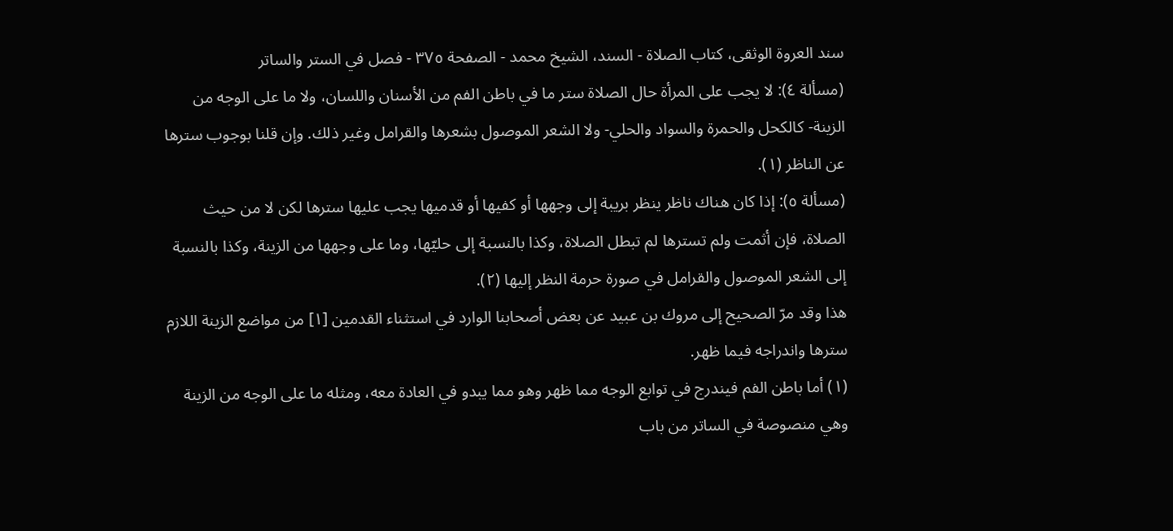سند العروة الوثقى، كتاب الصلاة - السند، الشيخ محمد - الصفحة ٣٧٥ - فصل في الستر والساتر
(مسألة ٤): لا يجب على المرأة حال الصلاة ستر ما في باطن الفم من الأسنان واللسان، ولا ما على الوجه من الزينة- كالكحل والحمرة والسواد والحلي- ولا الشعر الموصول بشعرها والقرامل وغير ذلك. وإن قلنا بوجوب سترها عن الناظر (١).
(مسألة ٥): إذا كان هناك ناظر ينظر بريبة إلى وجهها أو كفيها أو قدميها يجب عليها سترها لكن لا من حيث الصلاة، فإن أثمت ولم تسترها لم تبطل الصلاة، وكذا بالنسبة إلى حليّها، وما على وجهها من الزينة، وكذا بالنسبة إلى الشعر الموصول والقرامل في صورة حرمة النظر إليها (٢).
هذا وقد مرّ الصحيح إلى مروك بن عبيد عن بعض أصحابنا الوارد في استثناء القدمين [١] من مواضع الزينة اللازم سترها واندراجه فيما ظهر.
(١) أما باطن الفم فيندرج في توابع الوجه مما ظهر وهو مما يبدو في العادة معه، ومثله ما على الوجه من الزينة وهي منصوصة في الساتر من باب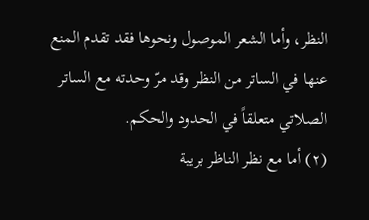النظر، وأما الشعر الموصول ونحوها فقد تقدم المنع عنها في الساتر من النظر وقد مرّ وحدته مع الساتر الصلاتي متعلقاً في الحدود والحكم.
(٢) أما مع نظر الناظر بريبة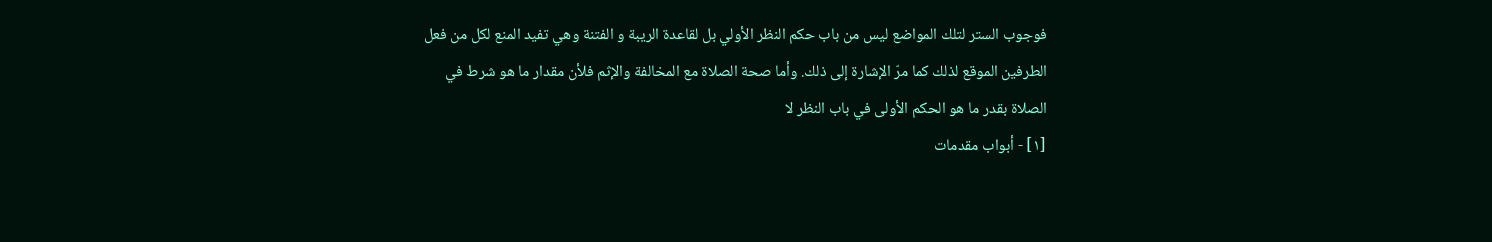فوجوب الستر لتلك المواضع ليس من باب حكم النظر الأولي بل لقاعدة الريبة و الفتنة وهي تفيد المنع لكل من فعل الطرفين الموقع لذلك كما مرّ الإشارة إلى ذلك. وأما صحة الصلاة مع المخالفة والإثم فلأن مقدار ما هو شرط في الصلاة بقدر ما هو الحكم الأولى في باب النظر لا
[١] - أبواب مقدمات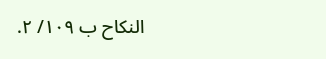النكاح ب ١٠٩/ ٢.